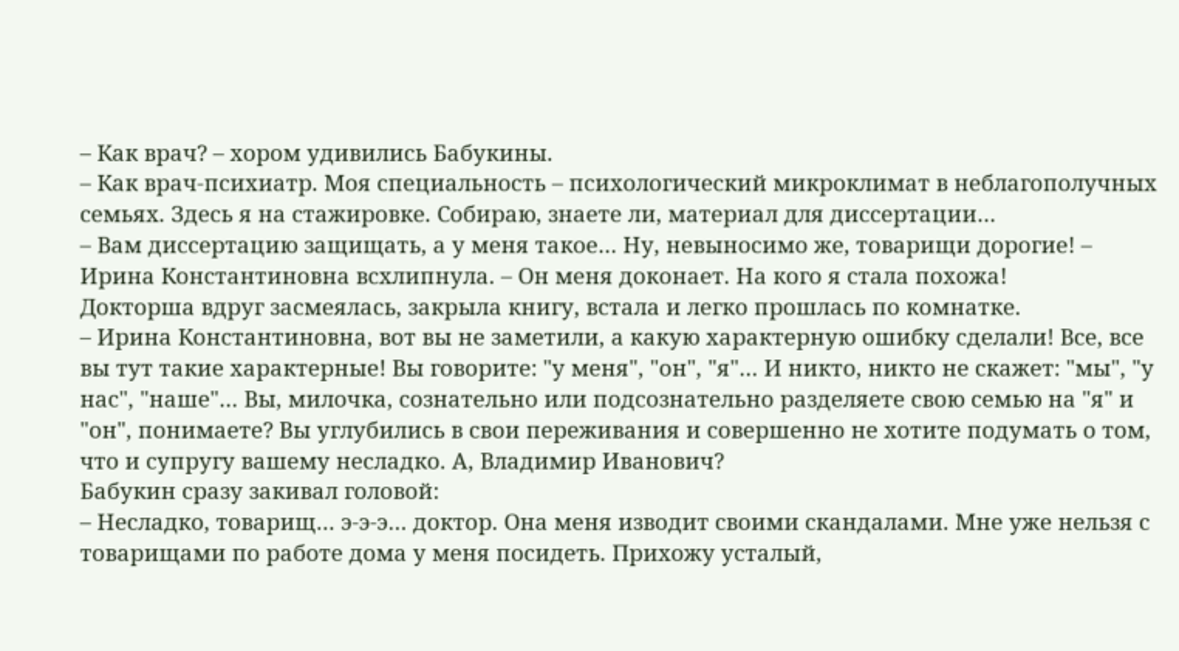– Как врач? – хором удивились Бабукины.
– Как врач-психиатр. Моя специальность – психологический микроклимат в неблагополучных семьях. Здесь я на стажировке. Собираю, знаете ли, материал для диссертации…
– Вам диссертацию защищать, а у меня такое… Ну, невыносимо же, товарищи дорогие! – Ирина Константиновна всхлипнула. – Он меня доконает. На кого я стала похожа!
Докторша вдруг засмеялась, закрыла книгу, встала и легко прошлась по комнатке.
– Ирина Константиновна, вот вы не заметили, а какую характерную ошибку сделали! Все, все вы тут такие характерные! Вы говорите: "у меня", "он", "я"… И никто, никто не скажет: "мы", "у нас", "наше"… Вы, милочка, сознательно или подсознательно разделяете свою семью на "я" и "он", понимаете? Вы углубились в свои переживания и совершенно не хотите подумать о том, что и супругу вашему несладко. А, Владимир Иванович?
Бабукин сразу закивал головой:
– Несладко, товарищ… э-э-э… доктор. Она меня изводит своими скандалами. Мне уже нельзя с товарищами по работе дома у меня посидеть. Прихожу усталый,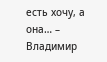есть хочу, а она… – Владимир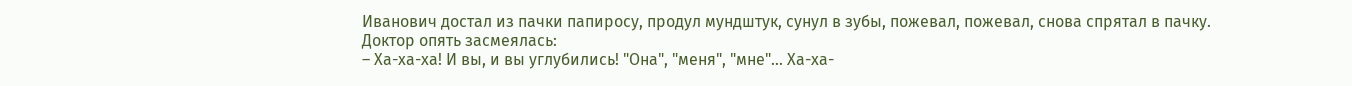Иванович достал из пачки папиросу, продул мундштук, сунул в зубы, пожевал, пожевал, снова спрятал в пачку.
Доктор опять засмеялась:
– Ха-ха-ха! И вы, и вы углубились! "Она", "меня", "мне"… Ха-ха-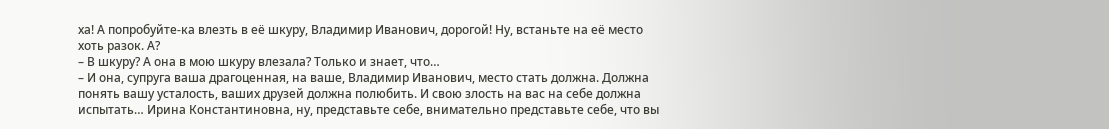ха! А попробуйте-ка влезть в её шкуру, Владимир Иванович, дорогой! Ну, встаньте на её место хоть разок. А?
– В шкуру? А она в мою шкуру влезала? Только и знает, что…
– И она, супруга ваша драгоценная, на ваше, Владимир Иванович, место стать должна. Должна понять вашу усталость, ваших друзей должна полюбить. И свою злость на вас на себе должна испытать… Ирина Константиновна, ну, представьте себе, внимательно представьте себе, что вы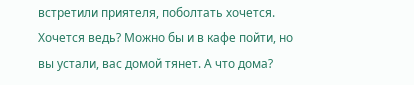встретили приятеля, поболтать хочется. Хочется ведь? Можно бы и в кафе пойти, но вы устали, вас домой тянет. А что дома?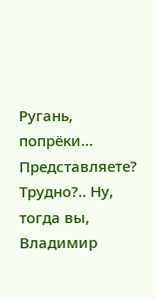Ругань, попрёки… Представляете? Трудно?.. Ну, тогда вы, Владимир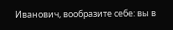Иванович, вообразите себе: вы в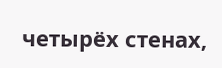четырёх стенах,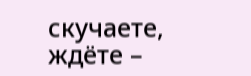скучаете, ждёте –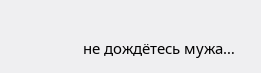не дождётесь мужа…